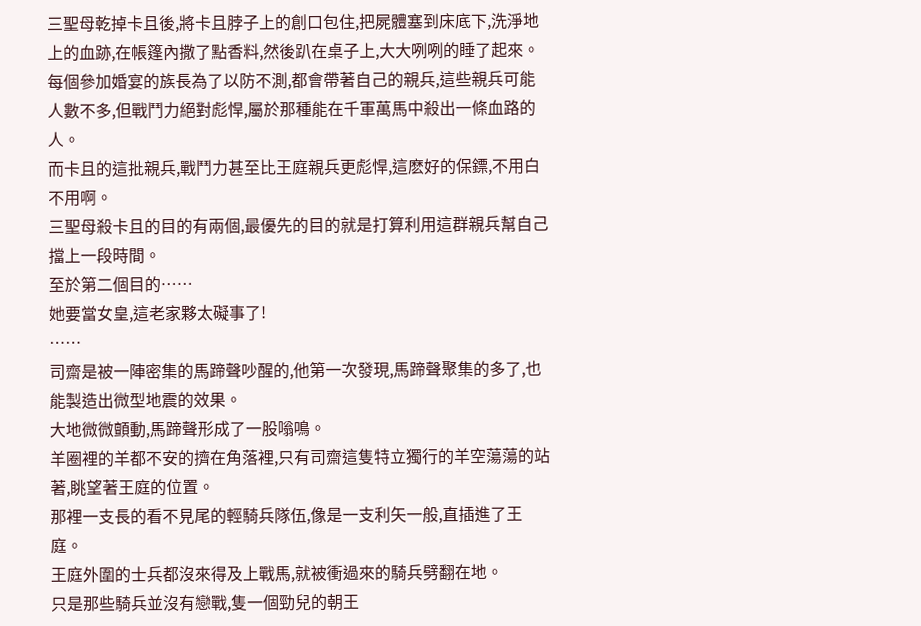三聖母乾掉卡且後,將卡且脖子上的創口包住,把屍體塞到床底下,洗淨地上的血跡,在帳篷內撒了點香料,然後趴在桌子上,大大咧咧的睡了起來。
每個參加婚宴的族長為了以防不測,都會帶著自己的親兵,這些親兵可能人數不多,但戰鬥力絕對彪悍,屬於那種能在千軍萬馬中殺出一條血路的人。
而卡且的這批親兵,戰鬥力甚至比王庭親兵更彪悍,這麽好的保鏢,不用白不用啊。
三聖母殺卡且的目的有兩個,最優先的目的就是打算利用這群親兵幫自己擋上一段時間。
至於第二個目的……
她要當女皇,這老家夥太礙事了!
……
司齋是被一陣密集的馬蹄聲吵醒的,他第一次發現,馬蹄聲聚集的多了,也能製造出微型地震的效果。
大地微微顫動,馬蹄聲形成了一股嗡鳴。
羊圈裡的羊都不安的擠在角落裡,只有司齋這隻特立獨行的羊空蕩蕩的站著,眺望著王庭的位置。
那裡一支長的看不見尾的輕騎兵隊伍,像是一支利矢一般,直插進了王庭。
王庭外圍的士兵都沒來得及上戰馬,就被衝過來的騎兵劈翻在地。
只是那些騎兵並沒有戀戰,隻一個勁兒的朝王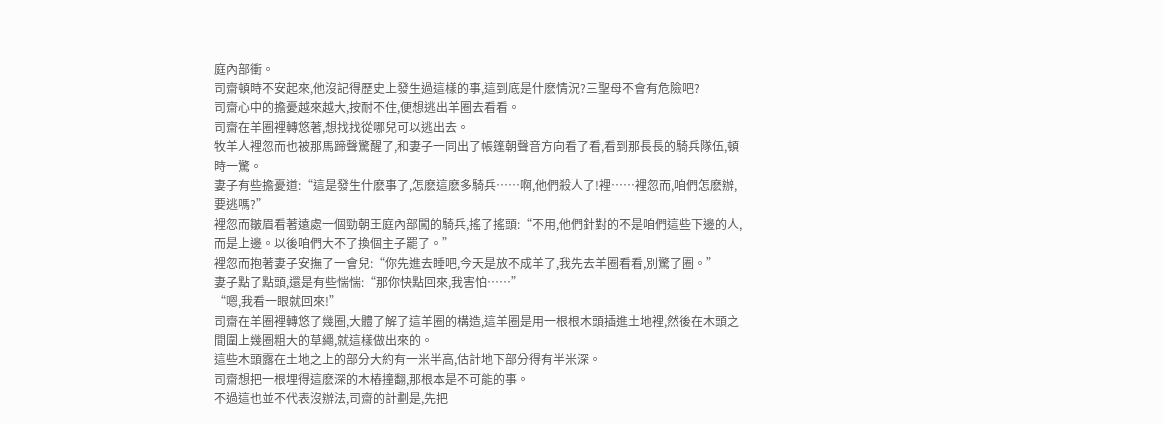庭內部衝。
司齋頓時不安起來,他沒記得歷史上發生過這樣的事,這到底是什麽情況?三聖母不會有危險吧?
司齋心中的擔憂越來越大,按耐不住,便想逃出羊圈去看看。
司齋在羊圈裡轉悠著,想找找從哪兒可以逃出去。
牧羊人裡忽而也被那馬蹄聲驚醒了,和妻子一同出了帳篷朝聲音方向看了看,看到那長長的騎兵隊伍,頓時一驚。
妻子有些擔憂道:“這是發生什麽事了,怎麽這麽多騎兵……啊,他們殺人了!裡……裡忽而,咱們怎麽辦,要逃嗎?”
裡忽而皺眉看著遠處一個勁朝王庭內部闖的騎兵,搖了搖頭:“不用,他們針對的不是咱們這些下邊的人,而是上邊。以後咱們大不了換個主子罷了。”
裡忽而抱著妻子安撫了一會兒:“你先進去睡吧,今天是放不成羊了,我先去羊圈看看,別驚了圈。”
妻子點了點頭,還是有些惴惴:“那你快點回來,我害怕……”
“嗯,我看一眼就回來!”
司齋在羊圈裡轉悠了幾圈,大體了解了這羊圈的構造,這羊圈是用一根根木頭插進土地裡,然後在木頭之間圍上幾圈粗大的草繩,就這樣做出來的。
這些木頭露在土地之上的部分大約有一米半高,估計地下部分得有半米深。
司齋想把一根埋得這麽深的木樁撞翻,那根本是不可能的事。
不過這也並不代表沒辦法,司齋的計劃是,先把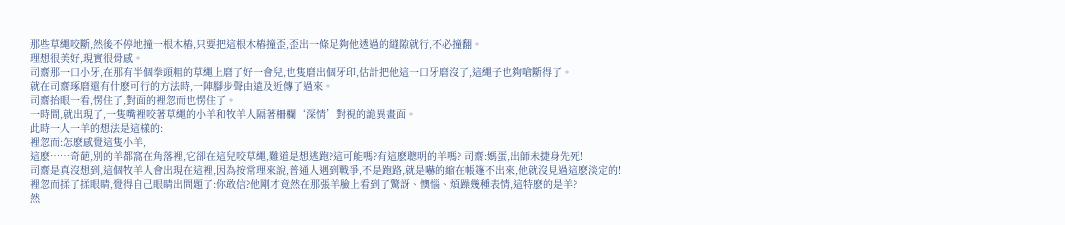那些草繩咬斷,然後不停地撞一根木樁,只要把這根木樁撞歪,歪出一條足夠他透過的縫隙就行,不必撞翻。
理想很美好,現實很骨感。
司齋那一口小牙,在那有半個拳頭粗的草繩上磨了好一會兒,也隻磨出個牙印,估計把他這一口牙磨沒了,這繩子也夠嗆斷得了。
就在司齋琢磨還有什麽可行的方法時,一陣腳步聲由遠及近傳了過來。
司齋抬眼一看,愣住了,對面的裡忽而也愣住了。
一時間,就出現了,一隻嘴裡咬著草繩的小羊和牧羊人隔著柵欄‘深情’對視的詭異畫面。
此時一人一羊的想法是這樣的:
裡忽而:怎麽感覺這隻小羊,
這麽……奇葩,別的羊都窩在角落裡,它卻在這兒咬草繩,難道是想逃跑?這可能嗎?有這麽聰明的羊嗎? 司齋:媽蛋,出師未捷身先死!
司齋是真沒想到,這個牧羊人會出現在這裡,因為按常理來說,普通人遇到戰爭,不是跑路,就是嚇的縮在帳篷不出來,他就沒見過這麽淡定的!
裡忽而揉了揉眼睛,覺得自己眼睛出問題了:你敢信?他剛才竟然在那張羊臉上看到了驚訝、懊惱、煩躁幾種表情,這特麽的是羊?
然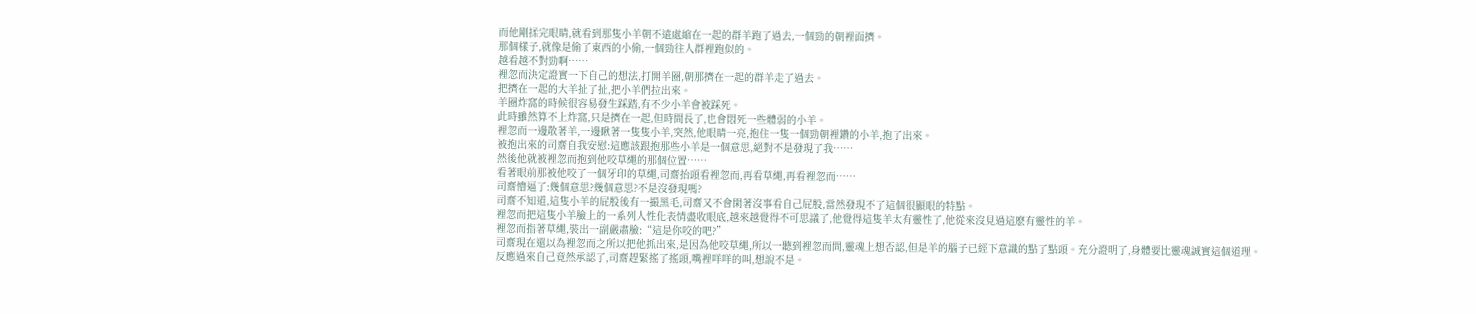而他剛揉完眼睛,就看到那隻小羊朝不遠處縮在一起的群羊跑了過去,一個勁的朝裡面擠。
那個樣子,就像是偷了東西的小偷,一個勁往人群裡跑似的。
越看越不對勁啊……
裡忽而決定證實一下自己的想法,打開羊圈,朝那擠在一起的群羊走了過去。
把擠在一起的大羊扯了扯,把小羊們拉出來。
羊圈炸窩的時候很容易發生踩踏,有不少小羊會被踩死。
此時雖然算不上炸窩,只是擠在一起,但時間長了,也會悶死一些體弱的小羊。
裡忽而一邊散著羊,一邊瞅著一隻隻小羊,突然,他眼睛一亮,抱住一隻一個勁朝裡鑽的小羊,抱了出來。
被抱出來的司齋自我安慰:這應該跟抱那些小羊是一個意思,絕對不是發現了我……
然後他就被裡忽而抱到他咬草繩的那個位置……
看著眼前那被他咬了一個牙印的草繩,司齋抬頭看裡忽而,再看草繩,再看裡忽而……
司齋懵逼了:幾個意思?幾個意思?不是沒發現嗎?
司齋不知道,這隻小羊的屁股後有一撮黑毛,司齋又不會閑著沒事看自己屁股,當然發現不了這個很顯眼的特點。
裡忽而把這隻小羊臉上的一系列人性化表情盡收眼底,越來越覺得不可思議了,他覺得這隻羊太有靈性了,他從來沒見過這麽有靈性的羊。
裡忽而指著草繩,裝出一副嚴肅臉:“這是你咬的吧?”
司齋現在還以為裡忽而之所以把他抓出來,是因為他咬草繩,所以一聽到裡忽而問,靈魂上想否認,但是羊的腦子已經下意識的點了點頭。充分證明了,身體要比靈魂誠實這個道理。
反應過來自己竟然承認了,司齋趕緊搖了搖頭,嘴裡咩咩的叫,想說不是。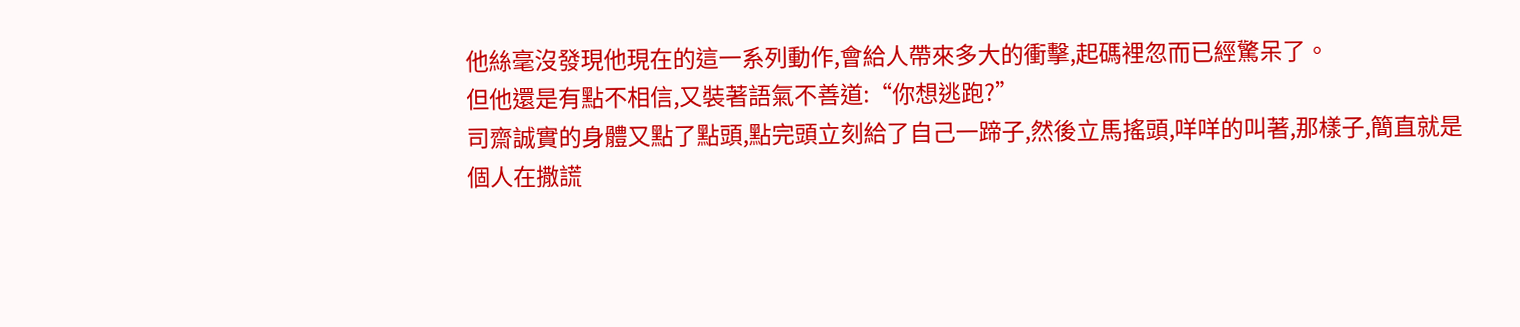他絲毫沒發現他現在的這一系列動作,會給人帶來多大的衝擊,起碼裡忽而已經驚呆了。
但他還是有點不相信,又裝著語氣不善道:“你想逃跑?”
司齋誠實的身體又點了點頭,點完頭立刻給了自己一蹄子,然後立馬搖頭,咩咩的叫著,那樣子,簡直就是個人在撒謊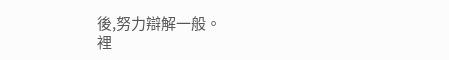後,努力辯解一般。
裡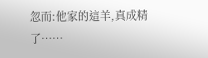忽而:他家的這羊,真成精了……